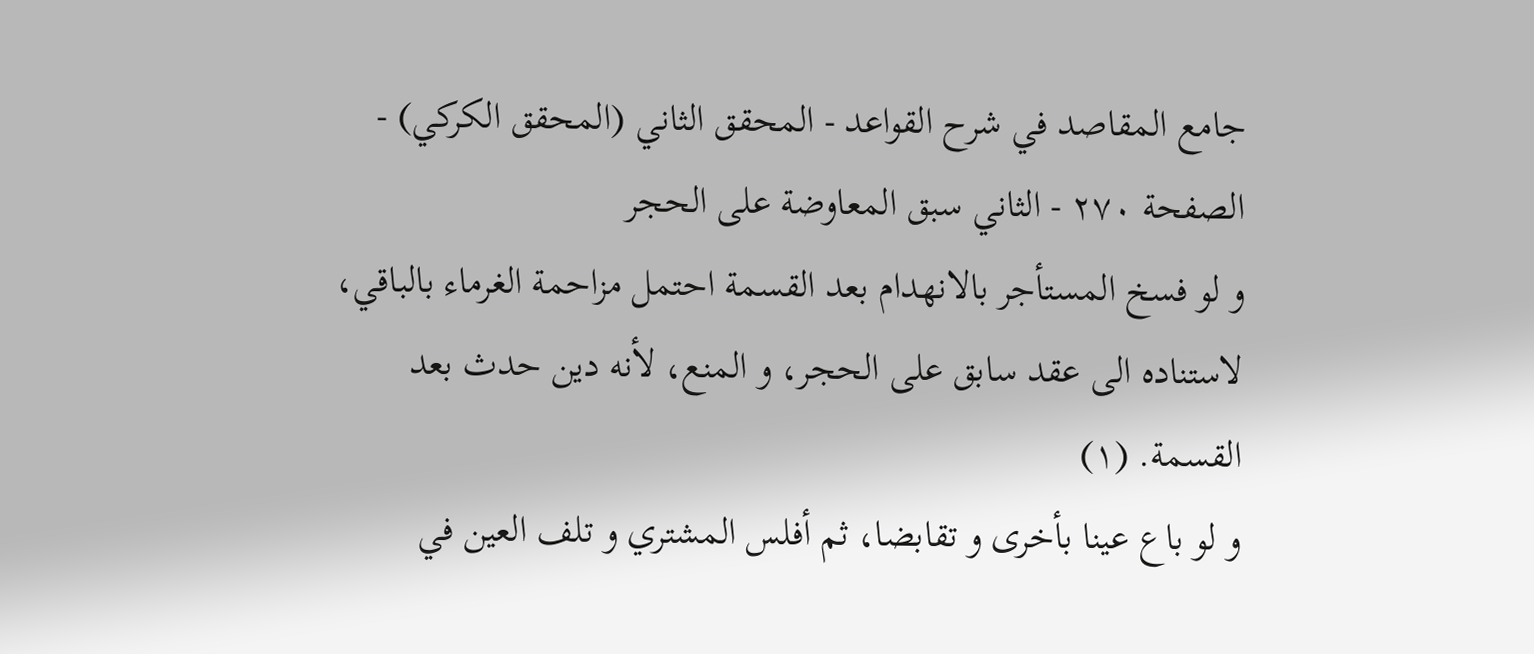جامع المقاصد في شرح القواعد - المحقق الثاني (المحقق الكركي) - الصفحة ٢٧٠ - الثاني سبق المعاوضة على الحجر
و لو فسخ المستأجر بالانهدام بعد القسمة احتمل مزاحمة الغرماء بالباقي، لاستناده الى عقد سابق على الحجر، و المنع، لأنه دين حدث بعد القسمة. (١)
و لو باع عينا بأخرى و تقابضا، ثم أفلس المشتري و تلف العين في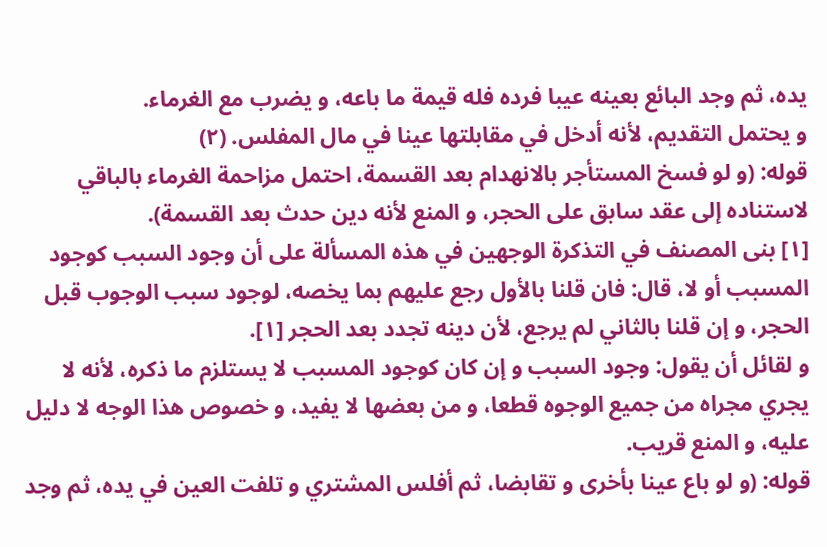يده، ثم وجد البائع بعينه عيبا فرده فله قيمة ما باعه، و يضرب مع الغرماء.
و يحتمل التقديم، لأنه أدخل في مقابلتها عينا في مال المفلس. (٢)
قوله: (و لو فسخ المستأجر بالانهدام بعد القسمة، احتمل مزاحمة الغرماء بالباقي لاستناده إلى عقد سابق على الحجر، و المنع لأنه دين حدث بعد القسمة).
[١] بنى المصنف في التذكرة الوجهين في هذه المسألة على أن وجود السبب كوجود المسبب أو لا، قال: فان قلنا بالأول رجع عليهم بما يخصه، لوجود سبب الوجوب قبل الحجر، و إن قلنا بالثاني لم يرجع، لأن دينه تجدد بعد الحجر [١].
و لقائل أن يقول: وجود السبب و إن كان كوجود المسبب لا يستلزم ما ذكره، لأنه لا يجري مجراه من جميع الوجوه قطعا، و من بعضها لا يفيد، و خصوص هذا الوجه لا دليل عليه، و المنع قريب.
قوله: (و لو باع عينا بأخرى و تقابضا، ثم أفلس المشتري و تلفت العين في يده، ثم وجد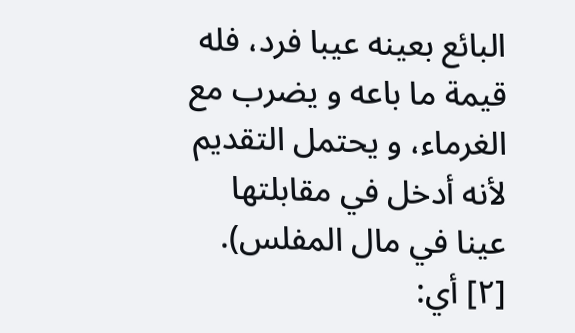البائع بعينه عيبا فرد، فله قيمة ما باعه و يضرب مع الغرماء، و يحتمل التقديم لأنه أدخل في مقابلتها عينا في مال المفلس).
[٢] أي: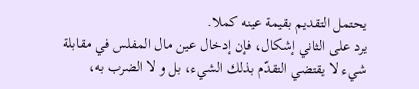يحتمل التقديم بقيمة عينه كملا.
يرد على الثاني إشكال، فإن إدخال عين مال المفلس في مقابلة شيء لا يقتضي التقدّم بذلك الشيء، بل و لا الضرب به،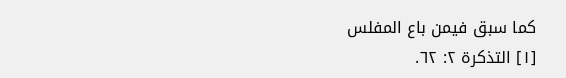كما سبق فيمن باع المفلس
[١] التذكرة ٢: ٦٢.